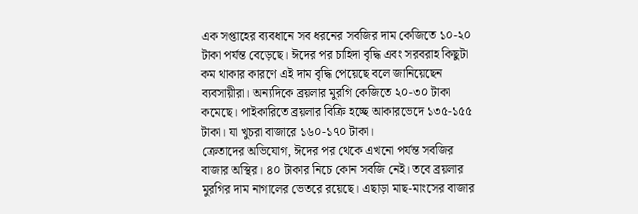এক সপ্তাহের ব্যবধানে সব ধরনের সবজির দাম কেজিতে ১০-২০ টাকা পর্যন্ত বেড়েছে। ঈদের পর চাহিদা বৃদ্ধি এবং সরবরাহ কিছুটা কম থাকার কারণে এই দাম বৃদ্ধি পেয়েছে বলে জানিয়েছেন ব্যবসায়ীরা। অন্যদিকে ব্রয়লার মুরগি কেজিতে ২০-৩০ টাকা কমেছে। পাইকারিতে ব্রয়লার বিক্রি হচ্ছে আকারভেদে ১৩৫-১৫৫ টাকা। যা খুচরা বাজারে ১৬০-১৭০ টাকা।
ক্রেতাদের অভিযোগ, ঈদের পর থেকে এখনো পর্যন্ত সবজির বাজার অস্থির। ৪০ টাকার নিচে কোন সবজি নেই। তবে ব্রয়লার মুরগির দাম নাগালের ভেতরে রয়েছে। এছাড়া মাছ-মাংসের বাজার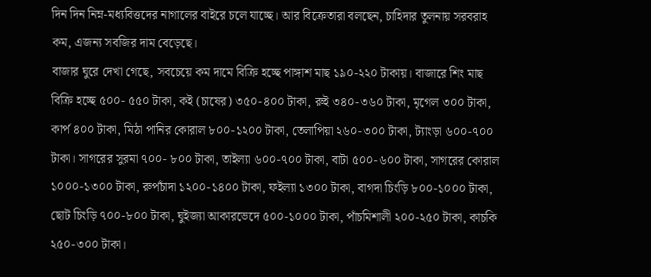দিন দিন নিম্ন-মধ্যবিত্তদের নাগালের বাইরে চলে যাচ্ছে। আর বিক্রেতারা বলছেন, চাহিদার তুলনায় সরবরাহ কম, এজন্য সবজির দাম বেড়েছে।
বাজার ঘুরে দেখা গেছে, সবচেয়ে কম দামে বিক্রি হচ্ছে পাঙ্গাশ মাছ ১৯০-২২০ টাকায়। বাজারে শিং মাছ বিক্রি হচ্ছে ৫০০- ৫৫০ টাকা, কই (চাষের) ৩৫০-৪০০ টাকা, রুই ৩৪০-৩৬০ টাকা, মৃগেল ৩০০ টাকা, কার্প ৪০০ টাকা, মিঠা পানির কোরাল ৮০০-১২০০ টাকা, তেলাপিয়া ২৬০-৩০০ টাকা, ট্যাংড়া ৬০০-৭০০ টাকা। সাগরের সুরমা ৭০০- ৮০০ টাকা, তাইল্যা ৬০০-৭০০ টাকা, বাটা ৫০০-৬০০ টাকা, সাগরের কোরাল ১০০০-১৩০০ টাকা, রুপচাঁদা ১২০০-১৪০০ টাকা, ফইল্যা ১৩০০ টাকা, বাগদা চিংড়ি ৮০০-১০০০ টাকা, ছোট চিংড়ি ৭০০-৮০০ টাকা, ঘুইজ্যা আকারভেদে ৫০০-১০০০ টাকা, পাঁচমিশালী ২০০-২৫০ টাকা, কাচকি ২৫০-৩০০ টাকা।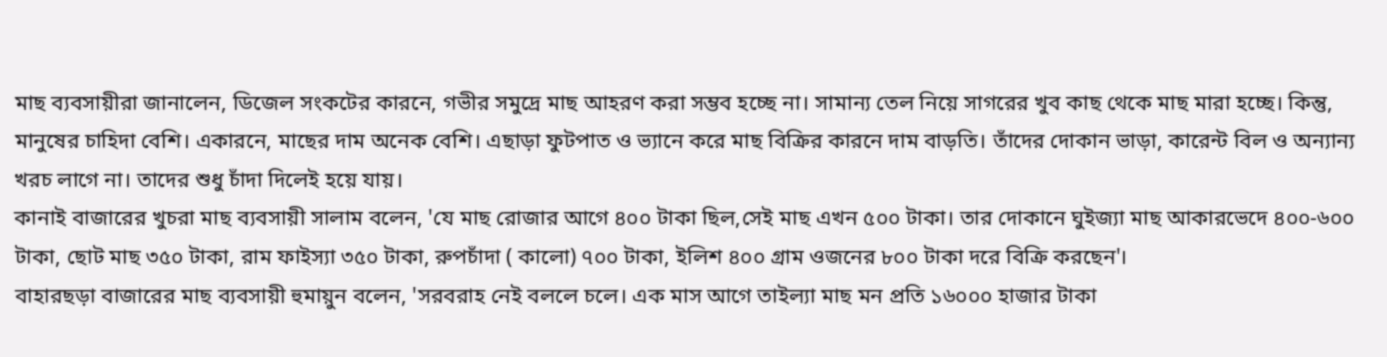মাছ ব্যবসায়ীরা জানালেন, ডিজেল সংকটের কারনে, গভীর সমুদ্রে মাছ আহরণ করা সম্ভব হচ্ছে না। সামান্য তেল নিয়ে সাগরের খুব কাছ থেকে মাছ মারা হচ্ছে। কিন্তু, মানুষের চাহিদা বেশি। একারনে, মাছের দাম অনেক বেশি। এছাড়া ফুটপাত ও ভ্যানে করে মাছ বিক্রির কারনে দাম বাড়তি। তাঁদের দোকান ভাড়া, কারেন্ট বিল ও অন্যান্য খরচ লাগে না। তাদের শুধু চাঁদা দিলেই হয়ে যায়।
কানাই বাজারের খুচরা মাছ ব্যবসায়ী সালাম বলেন, 'যে মাছ রোজার আগে ৪০০ টাকা ছিল,সেই মাছ এখন ৫০০ টাকা। তার দোকানে ঘুইজ্যা মাছ আকারভেদে ৪০০-৬০০ টাকা, ছোট মাছ ৩৫০ টাকা, রাম ফাইস্যা ৩৫০ টাকা, রুপচাঁদা ( কালো) ৭০০ টাকা, ইলিশ ৪০০ গ্রাম ওজনের ৮০০ টাকা দরে বিক্রি করছেন'।
বাহারছড়া বাজারের মাছ ব্যবসায়ী হুমায়ুন বলেন, 'সরবরাহ নেই বললে চলে। এক মাস আগে তাইল্যা মাছ মন প্রতি ১৬০০০ হাজার টাকা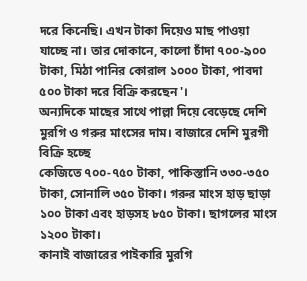দরে কিনেছি। এখন টাকা দিয়েও মাছ পাওয়া যাচ্ছে না। তার দোকানে, কালো চাঁদা ৭০০-৯০০ টাকা, মিঠা পানির কোরাল ১০০০ টাকা, পাবদা ৫০০ টাকা দরে বিক্রি করছেন'।
অন্যদিকে মাছের সাথে পাল্লা দিয়ে বেড়েছে দেশি মুরগি ও গরুর মাংসের দাম। বাজারে দেশি মুরগী বিক্রি হচ্ছে
কেজিতে ৭০০-৭৫০ টাকা, পাকিস্তানি ৩৩০-৩৫০ টাকা, সোনালি ৩৫০ টাকা। গরুর মাংস হাড় ছাড়া ১০০ টাকা এবং হাড়সহ ৮৫০ টাকা। ছাগলের মাংস ১২০০ টাকা।
কানাই বাজারের পাইকারি মুরগি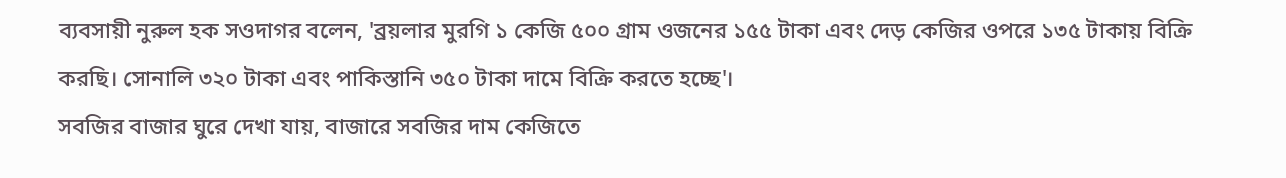ব্যবসায়ী নুরুল হক সওদাগর বলেন, 'ব্রয়লার মুরগি ১ কেজি ৫০০ গ্রাম ওজনের ১৫৫ টাকা এবং দেড় কেজির ওপরে ১৩৫ টাকায় বিক্রি করছি। সোনালি ৩২০ টাকা এবং পাকিস্তানি ৩৫০ টাকা দামে বিক্রি করতে হচ্ছে'।
সবজির বাজার ঘুরে দেখা যায়, বাজারে সবজির দাম কেজিতে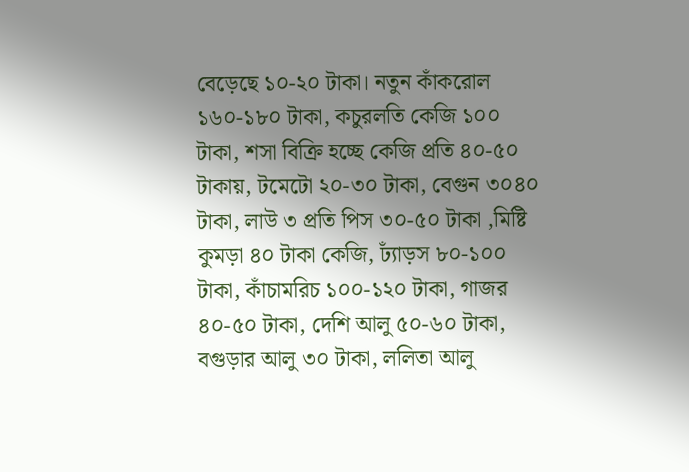বেড়েছে ১০-২০ টাকা। নতুন কাঁকরোল ১৬০-১৮০ টাকা, কচুরলতি কেজি ১০০ টাকা, শসা বিক্রি হচ্ছে কেজি প্রতি ৪০-৫০ টাকায়, টমেটো ২০-৩০ টাকা, বেগুন ৩০৪০ টাকা, লাউ ৩ প্রতি পিস ৩০-৫০ টাকা ,মিষ্টি কুমড়া ৪০ টাকা কেজি, ঢ্যাঁড়স ৮০-১০০ টাকা, কাঁচামরিচ ১০০-১২০ টাকা, গাজর ৪০-৫০ টাকা, দেশি আলু ৫০-৬০ টাকা, বগুড়ার আলু ৩০ টাকা, ললিতা আলু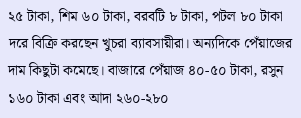২৫ টাকা, শিম ৬০ টাকা, বরবটি ৮ টাকা, পটল ৮০ টাকা দরে বিক্রি করছেন খুচরা ব্যাবসায়ীরা। অন্যদিকে পেঁয়াজের দাম কিছুটা কমেছে। বাজারে পেঁয়াজ ৪০-৫০ টাকা, রসুন ১৬০ টাকা এবং আদা ২৬০-২৮০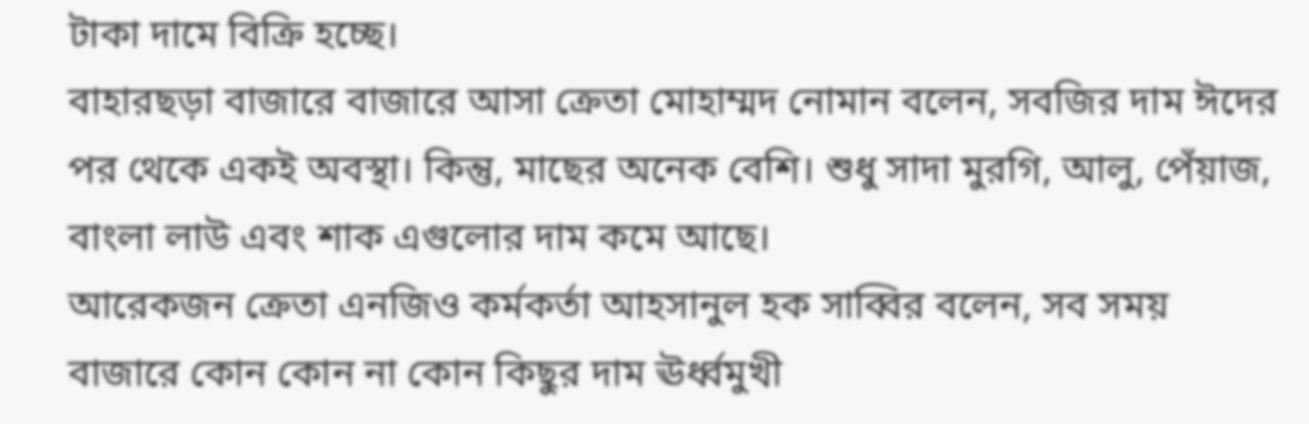টাকা দামে বিক্রি হচ্ছে।
বাহারছড়া বাজারে বাজারে আসা ক্রেতা মোহাম্মদ নোমান বলেন, সবজির দাম ঈদের পর থেকে একই অবস্থা। কিন্তু, মাছের অনেক বেশি। শুধু সাদা মুরগি, আলু, পেঁয়াজ, বাংলা লাউ এবং শাক এগুলোর দাম কমে আছে।
আরেকজন ক্রেতা এনজিও কর্মকর্তা আহসানুল হক সাব্বির বলেন, সব সময় বাজারে কোন কোন না কোন কিছুর দাম ঊর্ধ্বমুখী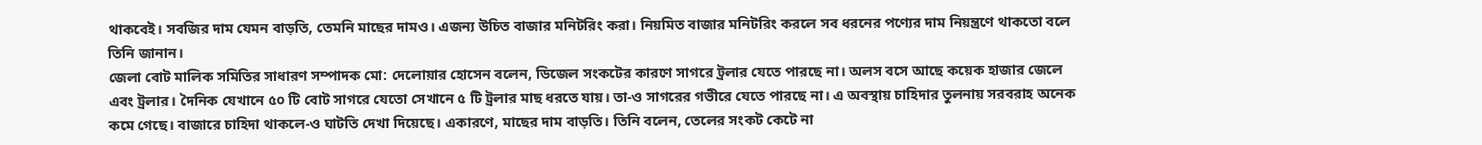থাকবেই। সবজির দাম যেমন বাড়তি, তেমনি মাছের দামও। এজন্য উচিত বাজার মনিটরিং করা। নিয়মিত বাজার মনিটরিং করলে সব ধরনের পণ্যের দাম নিয়ন্ত্রণে থাকতো বলে তিনি জানান।
জেলা বোট মালিক সমিতির সাধারণ সম্পাদক মো: দেলোয়ার হোসেন বলেন, ডিজেল সংকটের কারণে সাগরে ট্রলার যেতে পারছে না। অলস বসে আছে কয়েক হাজার জেলে এবং ট্রলার। দৈনিক যেখানে ৫০ টি বোট সাগরে যেতো সেখানে ৫ টি ট্রলার মাছ ধরতে যায়। তা-ও সাগরের গভীরে যেতে পারছে না। এ অবস্থায় চাহিদার তুলনায় সরবরাহ অনেক কমে গেছে। বাজারে চাহিদা থাকলে-ও ঘাটতি দেখা দিয়েছে। একারণে, মাছের দাম বাড়তি। তিনি বলেন, তেলের সংকট কেটে না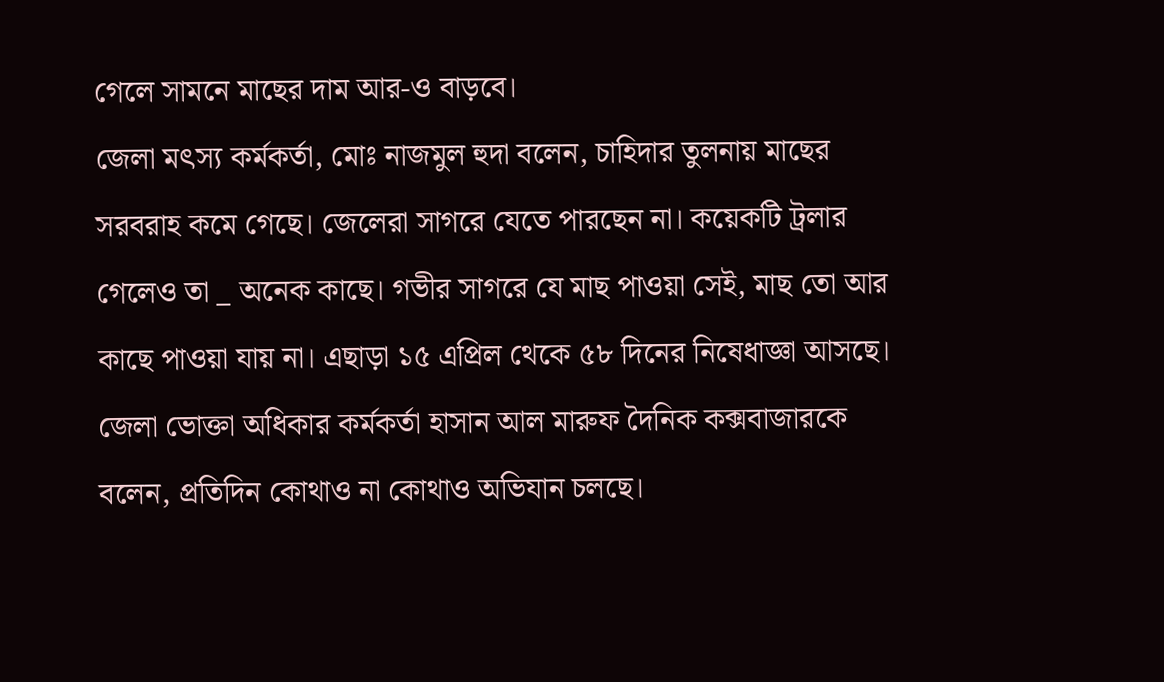গেলে সামনে মাছের দাম আর-ও বাড়বে।
জেলা মৎস্য কর্মকর্তা, মোঃ নাজমুল হুদা বলেন, চাহিদার তুলনায় মাছের সরবরাহ কমে গেছে। জেলেরা সাগরে যেতে পারছেন না। কয়েকটি ট্রলার গেলেও তা _ অনেক কাছে। গভীর সাগরে যে মাছ পাওয়া সেই, মাছ তো আর কাছে পাওয়া যায় না। এছাড়া ১৫ এপ্রিল থেকে ৫৮ দিনের নিষেধাজ্ঞা আসছে।
জেলা ভোক্তা অধিকার কর্মকর্তা হাসান আল মারুফ দৈনিক কক্সবাজারকে বলেন, প্রতিদিন কোথাও না কোথাও অভিযান চলছে।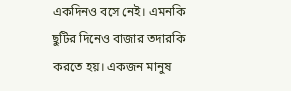একদিনও বসে নেই। এমনকি ছুটির দিনেও বাজার তদারকি করতে হয়। একজন মানুষ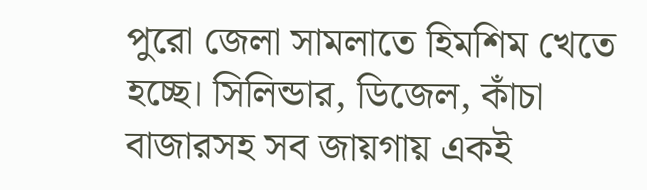পুরো জেলা সামলাতে হিমশিম খেতে হচ্ছে। সিলিন্ডার, ডিজেল, কাঁচা বাজারসহ সব জায়গায় একই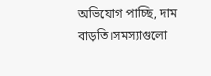অভিযোগ পাচ্ছি, দাম বাড়তি।সমস্যাগুলো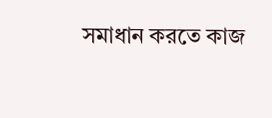সমাধান করতে কাজ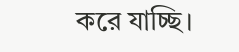করে যাচ্ছি।